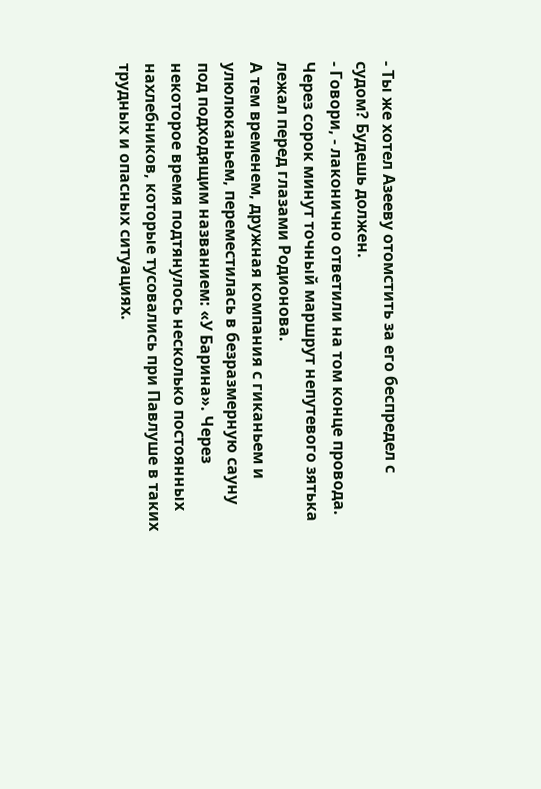- Ты же хотел Азееву отомстить за его беспредел с судом? Будешь должен.
- Говори, - лаконично ответили на том конце провода.
Через сорок минут точный маршрут непутевого зятька лежал перед глазами Родионова.
А тем временем, дружная компания с гиканьем и улюлюканьем, переместилась в безразмерную сауну под подходящим названием: «У Барина». Через некоторое время подтянулось несколько постоянных нахлебников, которые тусовались при Павлуше в таких трудных и опасных ситуациях.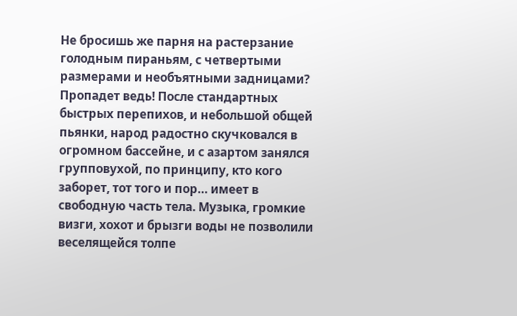Не бросишь же парня на растерзание голодным пираньям, с четвертыми размерами и необъятными задницами? Пропадет ведь! После стандартных быстрых перепихов, и небольшой общей пьянки, народ радостно скучковался в огромном бассейне, и с азартом занялся групповухой, по принципу, кто кого заборет, тот того и пор… имеет в свободную часть тела. Музыка, громкие визги, хохот и брызги воды не позволили веселящейся толпе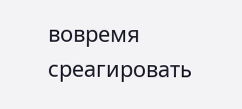вовремя среагировать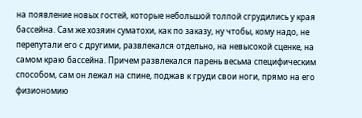на появление новых гостей, которые небольшой толпой сгрудились у края бассейна. Сам же хозяин суматохи, как по заказу, ну чтобы, кому надо, не перепутали его с другими, развлекался отдельно, на невысокой сценке, на самом краю бассейна. Причем развлекался парень весьма специфическим способом, сам он лежал на спине, поджав к груди свои ноги, прямо на его физиономию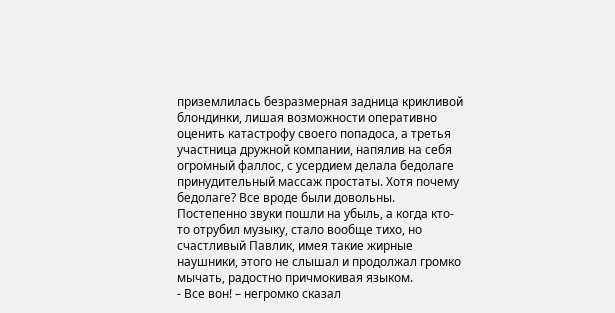приземлилась безразмерная задница крикливой блондинки, лишая возможности оперативно оценить катастрофу своего попадоса, а третья участница дружной компании, напялив на себя огромный фаллос, с усердием делала бедолаге принудительный массаж простаты. Хотя почему бедолаге? Все вроде были довольны.
Постепенно звуки пошли на убыль, а когда кто-то отрубил музыку, стало вообще тихо, но счастливый Павлик, имея такие жирные наушники, этого не слышал и продолжал громко мычать, радостно причмокивая языком.
- Все вон! – негромко сказал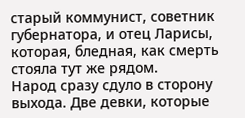старый коммунист, советник губернатора, и отец Ларисы, которая, бледная, как смерть стояла тут же рядом.
Народ сразу сдуло в сторону выхода. Две девки, которые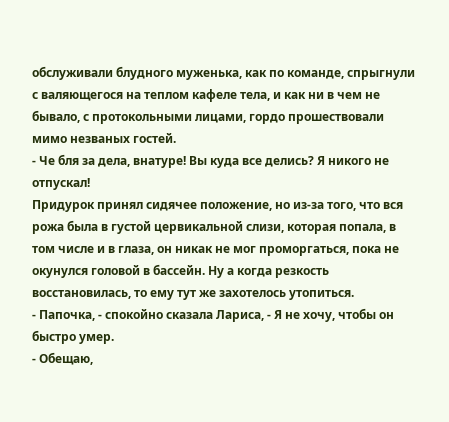обслуживали блудного муженька, как по команде, спрыгнули с валяющегося на теплом кафеле тела, и как ни в чем не бывало, с протокольными лицами, гордо прошествовали мимо незваных гостей.
- Че бля за дела, внатуре! Вы куда все делись? Я никого не отпускал!
Придурок принял сидячее положение, но из-за того, что вся рожа была в густой цервикальной слизи, которая попала, в том числе и в глаза, он никак не мог проморгаться, пока не окунулся головой в бассейн. Ну а когда резкость восстановилась, то ему тут же захотелось утопиться.
- Папочка, - спокойно сказала Лариса, - Я не хочу, чтобы он быстро умер.
- Обещаю,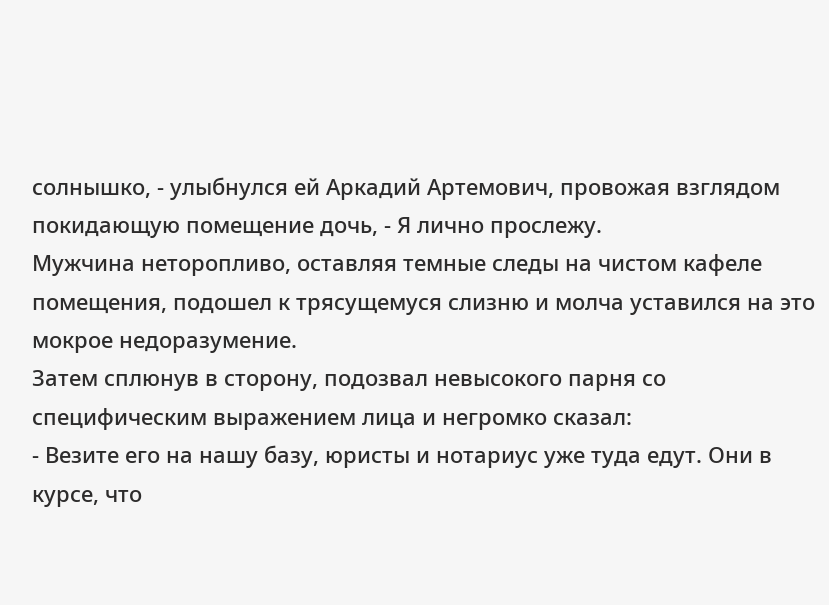солнышко, - улыбнулся ей Аркадий Артемович, провожая взглядом покидающую помещение дочь, - Я лично прослежу.
Мужчина неторопливо, оставляя темные следы на чистом кафеле помещения, подошел к трясущемуся слизню и молча уставился на это мокрое недоразумение.
Затем сплюнув в сторону, подозвал невысокого парня со специфическим выражением лица и негромко сказал:
- Везите его на нашу базу, юристы и нотариус уже туда едут. Они в курсе, что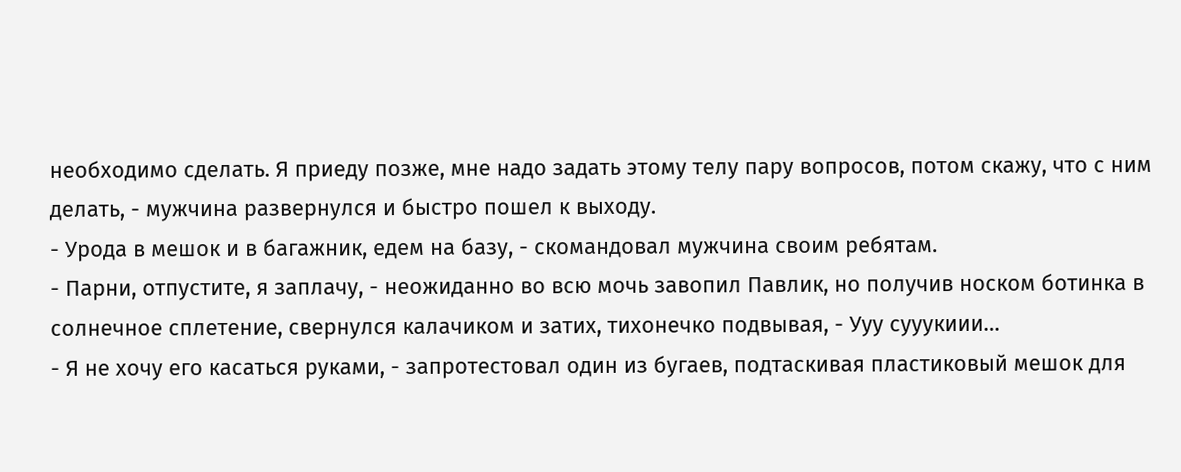необходимо сделать. Я приеду позже, мне надо задать этому телу пару вопросов, потом скажу, что с ним делать, - мужчина развернулся и быстро пошел к выходу.
- Урода в мешок и в багажник, едем на базу, - скомандовал мужчина своим ребятам.
- Парни, отпустите, я заплачу, - неожиданно во всю мочь завопил Павлик, но получив носком ботинка в солнечное сплетение, свернулся калачиком и затих, тихонечко подвывая, - Ууу сууукиии…
- Я не хочу его касаться руками, - запротестовал один из бугаев, подтаскивая пластиковый мешок для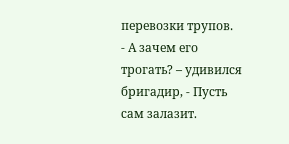перевозки трупов.
- А зачем его трогать? – удивился бригадир, - Пусть сам залазит.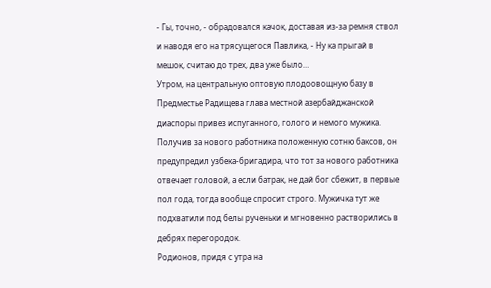- Гы, точно, - обрадовался качок, доставая из-за ремня ствол и наводя его на трясущегося Павлика, - Ну ка прыгай в мешок, считаю до трех, два уже было…
Утром, на центральную оптовую плодоовощную базу в Предместье Радищева глава местной азербайджанской диаспоры привез испуганного, голого и немого мужика. Получив за нового работника положенную сотню баксов, он предупредил узбека-бригадира, что тот за нового работника отвечает головой, а если батрак, не дай бог сбежит, в первые пол года, тогда вообще спросит строго. Мужичка тут же подхватили под белы рученьки и мгновенно растворились в дебрях перегородок.
Родионов, придя с утра на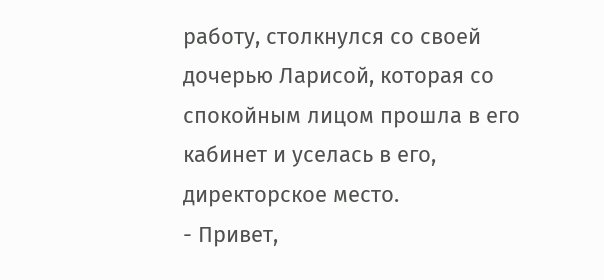работу, столкнулся со своей дочерью Ларисой, которая со спокойным лицом прошла в его кабинет и уселась в его, директорское место.
- Привет,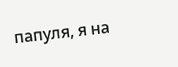папуля, я на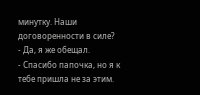минутку. Наши договоренности в силе?
- Да, я же обещал.
- Спасибо папочка, но я к тебе пришла не за этим.